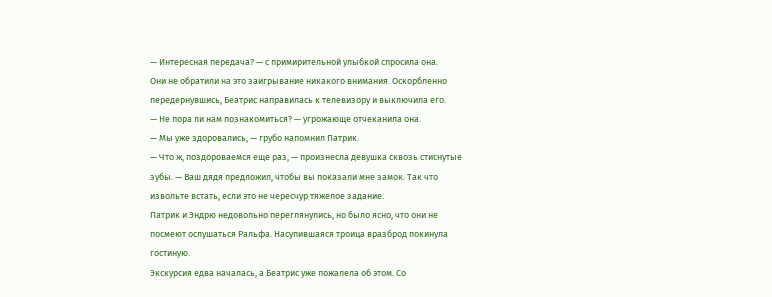— Интересная передача? — с примирительной улыбкой спросила она.
Они не обратили на это заигрывание никакого внимания. Оскорбленно передернувшись, Беатрис направилась к телевизору и выключила его.
— Не пора ли нам познакомиться? — угрожающе отчеканила она.
— Мы уже здоровались, — грубо напомнил Патрик.
— Что ж, поздороваемся еще раз, — произнесла девушка сквозь стиснутые зубы. — Ваш дядя предложил, чтобы вы показали мне замок. Так что извольте встать, если это не чересчур тяжелое задание.
Патрик и Эндрю недовольно переглянулись, но было ясно, что они не посмеют ослушаться Ральфа. Насупившаяся троица вразброд покинула гостиную.
Экскурсия едва началась, а Беатрис уже пожалела об этом. Со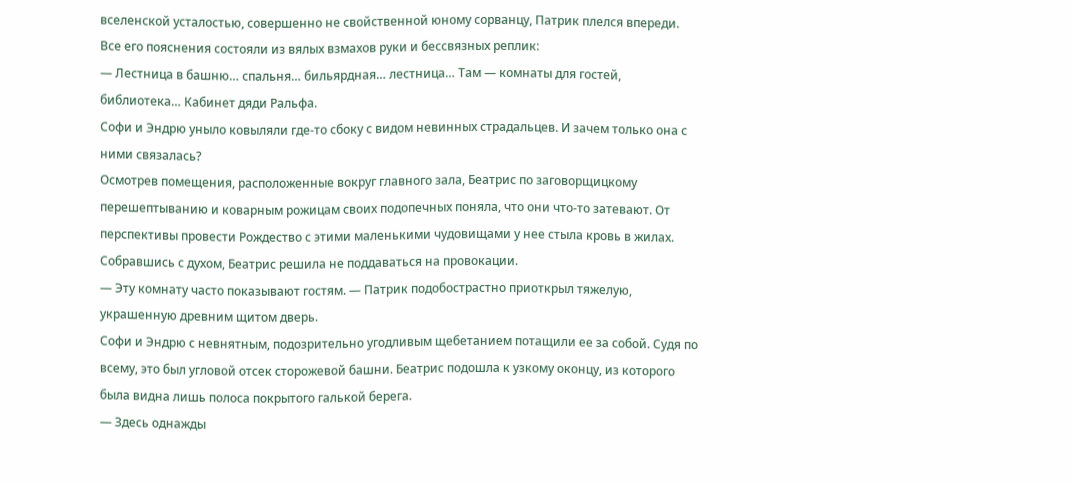вселенской усталостью, совершенно не свойственной юному сорванцу, Патрик плелся впереди. Все его пояснения состояли из вялых взмахов руки и бессвязных реплик:
— Лестница в башню… спальня… бильярдная… лестница… Там — комнаты для гостей, библиотека… Кабинет дяди Ральфа.
Софи и Эндрю уныло ковыляли где-то сбоку с видом невинных страдальцев. И зачем только она с ними связалась?
Осмотрев помещения, расположенные вокруг главного зала, Беатрис по заговорщицкому перешептыванию и коварным рожицам своих подопечных поняла, что они что-то затевают. От перспективы провести Рождество с этими маленькими чудовищами у нее стыла кровь в жилах. Собравшись с духом, Беатрис решила не поддаваться на провокации.
— Эту комнату часто показывают гостям. — Патрик подобострастно приоткрыл тяжелую, украшенную древним щитом дверь.
Софи и Эндрю с невнятным, подозрительно угодливым щебетанием потащили ее за собой. Судя по всему, это был угловой отсек сторожевой башни. Беатрис подошла к узкому оконцу, из которого была видна лишь полоса покрытого галькой берега.
— Здесь однажды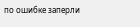по ошибке заперли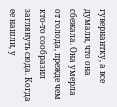гувернантку, а все думали, что она сбежала. Она умерла от голода, прежде чем кто-то сообразил заглянуть сюда. Когда ее нашли, у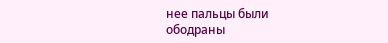нее пальцы были ободраны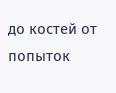до костей от попыток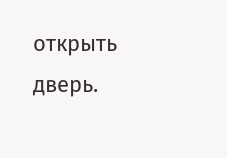открыть дверь.